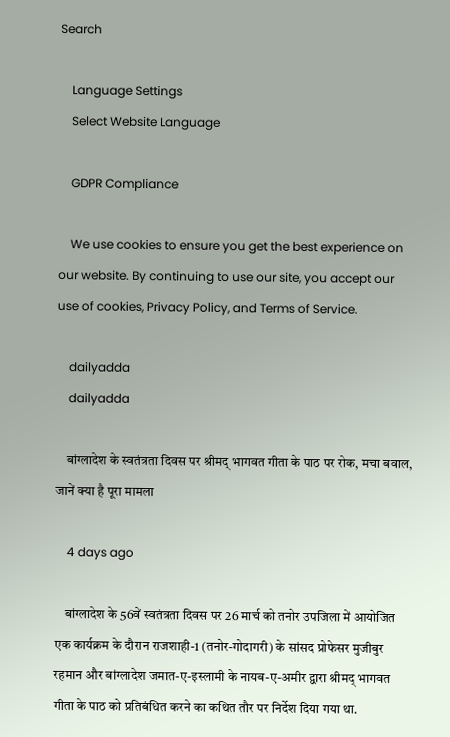Search

    Language Settings
    Select Website Language

    GDPR Compliance

    We use cookies to ensure you get the best experience on our website. By continuing to use our site, you accept our use of cookies, Privacy Policy, and Terms of Service.

    dailyadda
    dailyadda

    बांग्लादेश के स्वतंत्रता दिवस पर श्रीमद् भागवत गीता के पाठ पर रोक, मचा बवाल, जानें क्या है पूरा मामला

    4 days ago

    बांग्लादेश के 56वें स्वतंत्रता दिवस पर 26 मार्च को तनोर उपजिला में आयोजित एक कार्यक्रम के दौरान राजशाही-1 (तनोर-गोदागरी) के सांसद प्रोफेसर मुजीबुर रहमान और बांग्लादेश जमात-ए-इस्लामी के नायब-ए-अमीर द्वारा श्रीमद् भागवत गीता के पाठ को प्रतिबंधित करने का कथित तौर पर निर्देश दिया गया था.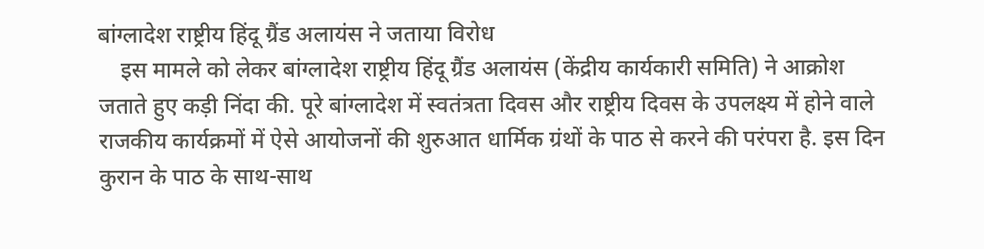बांग्लादेश राष्ट्रीय हिंदू ग्रैंड अलायंस ने जताया विरोध
    इस मामले को लेकर बांग्लादेश राष्ट्रीय हिंदू ग्रैंड अलायंस (केंद्रीय कार्यकारी समिति) ने आक्रोश जताते हुए कड़ी निंदा की. पूरे बांग्लादेश में स्वतंत्रता दिवस और राष्ट्रीय दिवस के उपलक्ष्य में होने वाले राजकीय कार्यक्रमों में ऐसे आयोजनों की शुरुआत धार्मिक ग्रंथों के पाठ से करने की परंपरा है. इस दिन कुरान के पाठ के साथ-साथ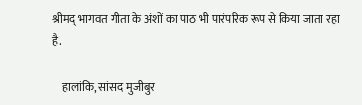श्रीमद् भागवत गीता के अंशों का पाठ भी पारंपरिक रूप से किया जाता रहा है.

    हालांकि, सांसद मुजीबुर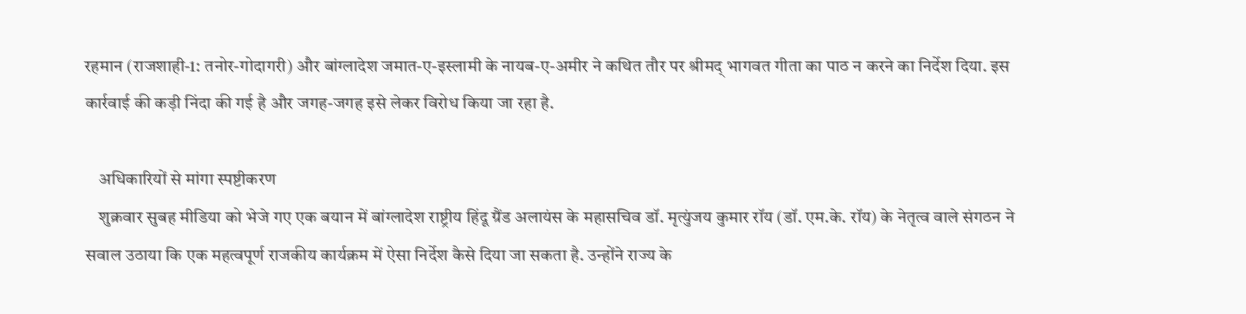रहमान (राजशाही-1: तनोर-गोदागरी) और बांग्लादेश जमात-ए-इस्लामी के नायब-ए-अमीर ने कथित तौर पर श्रीमद् भागवत गीता का पाठ न करने का निर्देश दिया. इस कार्रवाई की कड़ी निंदा की गई है और जगह-जगह इसे लेकर विरोध किया जा रहा है.

    अधिकारियों से मांगा स्पष्टीकरण
    शुक्रवार सुबह मीडिया को भेजे गए एक बयान में बांग्लादेश राष्ट्रीय हिंदू ग्रैंड अलायंस के महासचिव डॉ. मृत्युंजय कुमार रॉय (डॉ. एम.के. रॉय) के नेतृत्व वाले संगठन ने सवाल उठाया कि एक महत्वपूर्ण राजकीय कार्यक्रम में ऐसा निर्देश कैसे दिया जा सकता है. उन्होंने राज्य के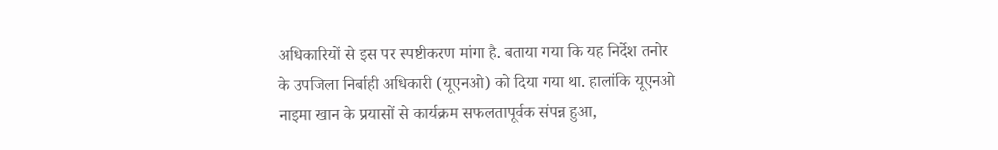अधिकारियों से इस पर स्पष्टीकरण मांगा है. बताया गया कि यह निर्देश तनोर के उपजिला निर्बाही अधिकारी (यूएनओ) को दिया गया था. हालांकि यूएनओ नाइमा खान के प्रयासों से कार्यक्रम सफलतापूर्वक संपन्न हुआ,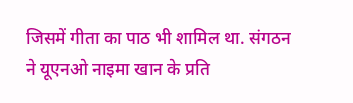जिसमें गीता का पाठ भी शामिल था. संगठन ने यूएनओ नाइमा खान के प्रति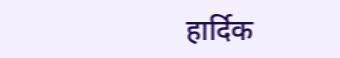हार्दिक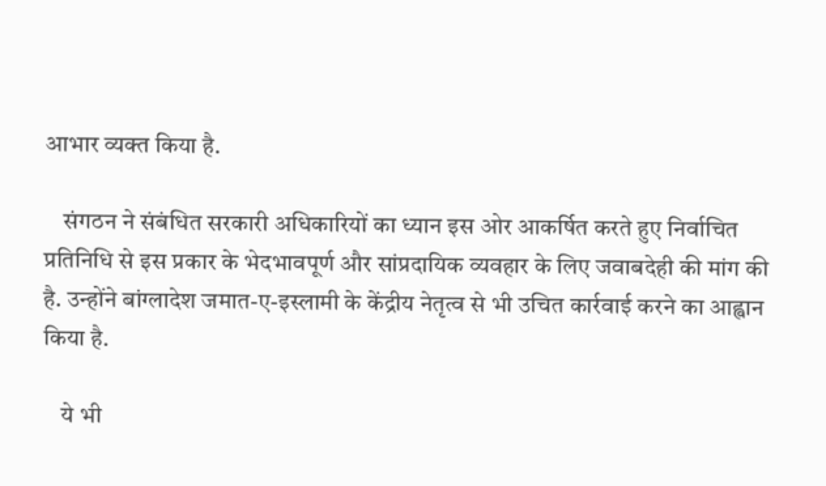आभार व्यक्त किया है.

    संगठन ने संबंधित सरकारी अधिकारियों का ध्यान इस ओर आकर्षित करते हुए निर्वाचित प्रतिनिधि से इस प्रकार के भेदभावपूर्ण और सांप्रदायिक व्यवहार के लिए जवाबदेही की मांग की है. उन्होंने बांग्लादेश जमात-ए-इस्लामी के केंद्रीय नेतृत्व से भी उचित कार्रवाई करने का आह्वान किया है.

    ये भी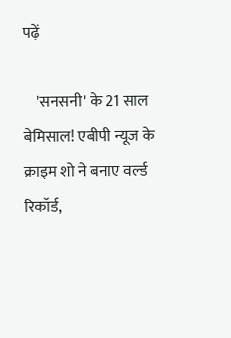पढ़ें

    'सनसनी' के 21 साल बेमिसाल! एबीपी न्यूज के क्राइम शो ने बनाए वर्ल्ड रिकॉर्ड,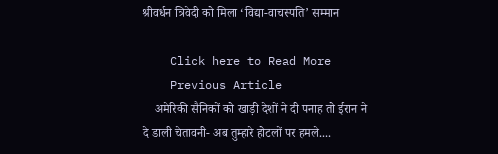श्रीवर्धन त्रिवेदी को मिला ‘विद्या-वाचस्पति’ सम्मान

    Click here to Read More
    Previous Article
    अमेरिकी सैनिकों को खाड़ी देशों ने दी पनाह तो ईरान ने दे डाली चेतावनी- अब तुम्हारे होटलों पर हमले....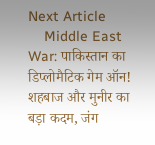Next Article
    Middle East War: पाकिस्तान का डिप्लोमैटिक गेम ऑन! शहबाज और मुनीर का बड़ा कदम, जंग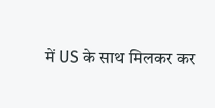में US के साथ मिलकर कर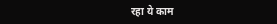रहा ये काम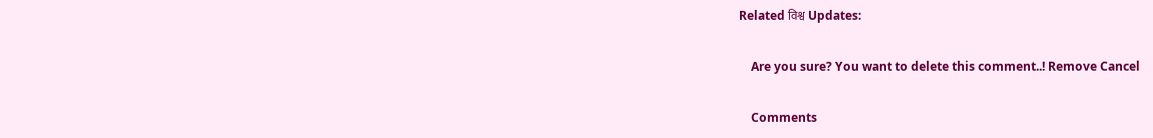Related विश्व Updates:

    Are you sure? You want to delete this comment..! Remove Cancel

    Comments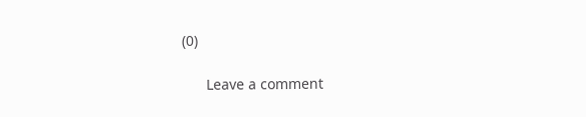(0)

      Leave a comment